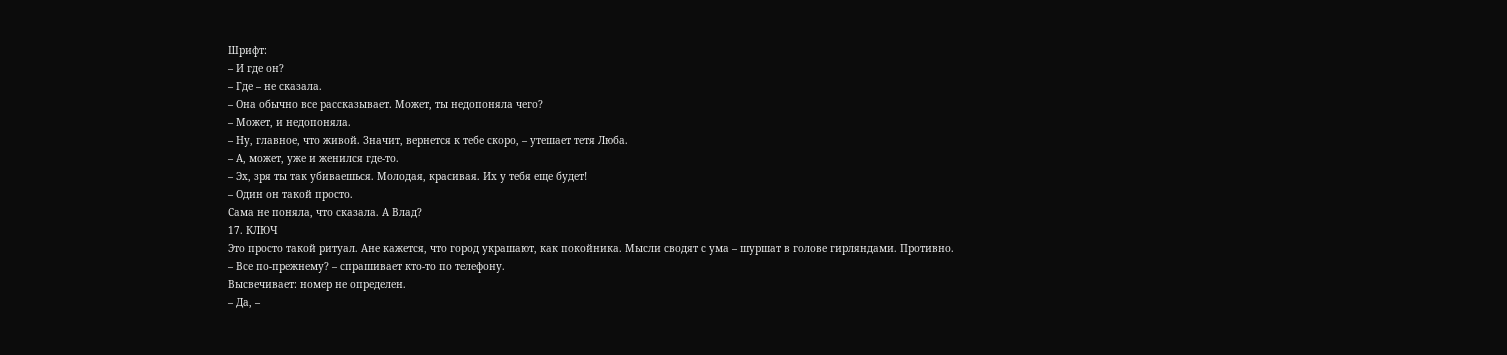Шрифт:
– И где он?
– Где – не сказала.
– Она обычно все рассказывает. Может, ты недопоняла чего?
– Может, и недопоняла.
– Ну, главное, что живой. Значит, вернется к тебе скоро, – утешает тетя Люба.
– А, может, уже и женился где-то.
– Эх, зря ты так убиваешься. Молодая, красивая. Их у тебя еще будет!
– Один он такой просто.
Сама не поняла, что сказала. А Влад?
17. КЛЮЧ
Это просто такой ритуал. Ане кажется, что город украшают, как покойника. Мысли сводят с ума – шуршат в голове гирляндами. Противно.
– Все по-прежнему? – спрашивает кто-то по телефону.
Высвечивает: номер не определен.
– Да, –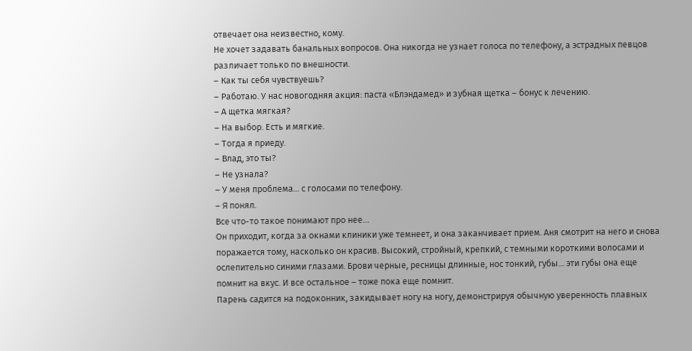отвечает она неизвестно, кому.
Не хочет задавать банальных вопросов. Она никогда не узнает голоса по телефону, а эстрадных певцов различает только по внешности.
– Как ты себя чувствуешь?
– Работаю. У нас новогодняя акция: паста «Блэндамед» и зубная щетка – бонус к лечению.
– А щетка мягкая?
– На выбор. Есть и мягкие.
– Тогда я приеду.
– Влад, это ты?
– Не узнала?
– У меня проблема... с голосами по телефону.
– Я понял.
Все что-то такое понимают про нее…
Он приходит, когда за окнами клиники уже темнеет, и она заканчивает прием. Аня смотрит на него и снова поражается тому, насколько он красив. Высокий, стройный, крепкий, с темными короткими волосами и ослепительно синими глазами. Брови черные, ресницы длинные, нос тонкий, губы... эти губы она еще помнит на вкус. И все остальное – тоже пока еще помнит.
Парень садится на подоконник, закидывает ногу на ногу, демонстрируя обычную уверенность плавных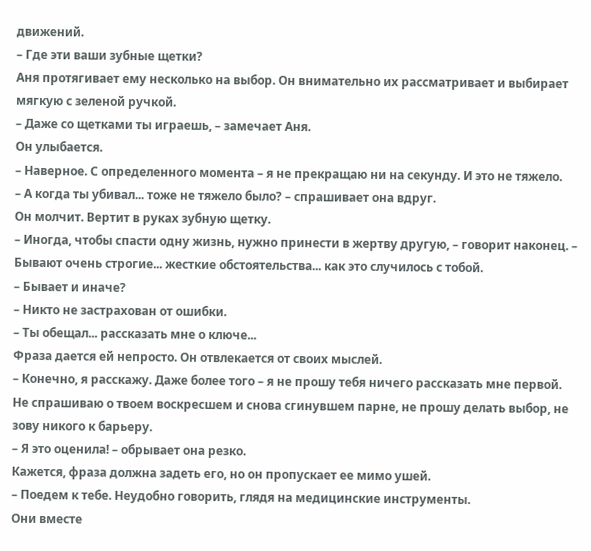движений.
– Где эти ваши зубные щетки?
Аня протягивает ему несколько на выбор. Он внимательно их рассматривает и выбирает мягкую с зеленой ручкой.
– Даже со щетками ты играешь, – замечает Аня.
Он улыбается.
– Наверное. С определенного момента – я не прекращаю ни на секунду. И это не тяжело.
– А когда ты убивал... тоже не тяжело было? – спрашивает она вдруг.
Он молчит. Вертит в руках зубную щетку.
– Иногда, чтобы спасти одну жизнь, нужно принести в жертву другую, – говорит наконец. – Бывают очень строгие... жесткие обстоятельства... как это случилось с тобой.
– Бывает и иначе?
– Никто не застрахован от ошибки.
– Ты обещал... рассказать мне о ключе...
Фраза дается ей непросто. Он отвлекается от своих мыслей.
– Конечно, я расскажу. Даже более того – я не прошу тебя ничего рассказать мне первой. Не спрашиваю о твоем воскресшем и снова сгинувшем парне, не прошу делать выбор, не зову никого к барьеру.
– Я это оценила! – обрывает она резко.
Кажется, фраза должна задеть его, но он пропускает ее мимо ушей.
– Поедем к тебе. Неудобно говорить, глядя на медицинские инструменты.
Они вместе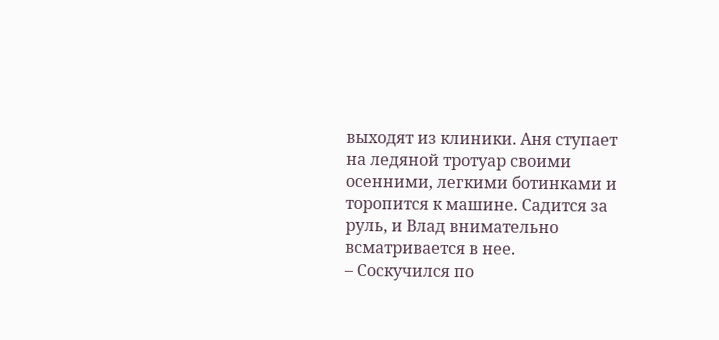выходят из клиники. Аня ступает на ледяной тротуар своими осенними, легкими ботинками и торопится к машине. Садится за руль, и Влад внимательно всматривается в нее.
– Соскучился по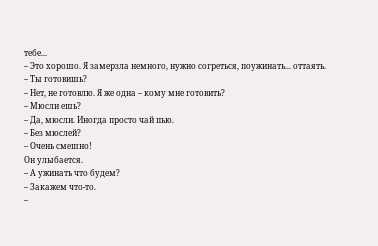тебе...
– Это хорошо. Я замерзла немного, нужно согреться, поужинать... оттаять.
– Ты готовишь?
– Нет, не готовлю. Я же одна – кому мне готовить?
– Мюсли ешь?
– Да, мюсли. Иногда просто чай пью.
– Без мюслей?
– Очень смешно!
Он улыбается.
– А ужинать что будем?
– Закажем что-то.
–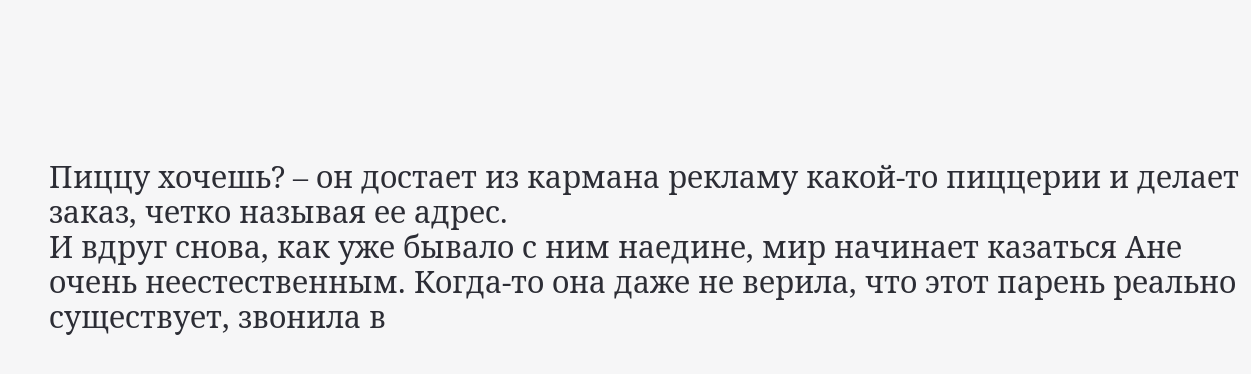Пиццу хочешь? – он достает из кармана рекламу какой-то пиццерии и делает заказ, четко называя ее адрес.
И вдруг снова, как уже бывало с ним наедине, мир начинает казаться Ане очень неестественным. Когда-то она даже не верила, что этот парень реально существует, звонила в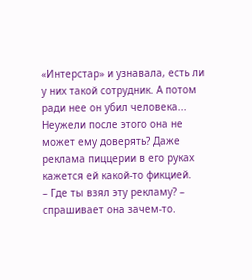«Интерстар» и узнавала, есть ли у них такой сотрудник. А потом ради нее он убил человека...
Неужели после этого она не может ему доверять? Даже реклама пиццерии в его руках кажется ей какой-то фикцией.
– Где ты взял эту рекламу? – спрашивает она зачем-то.